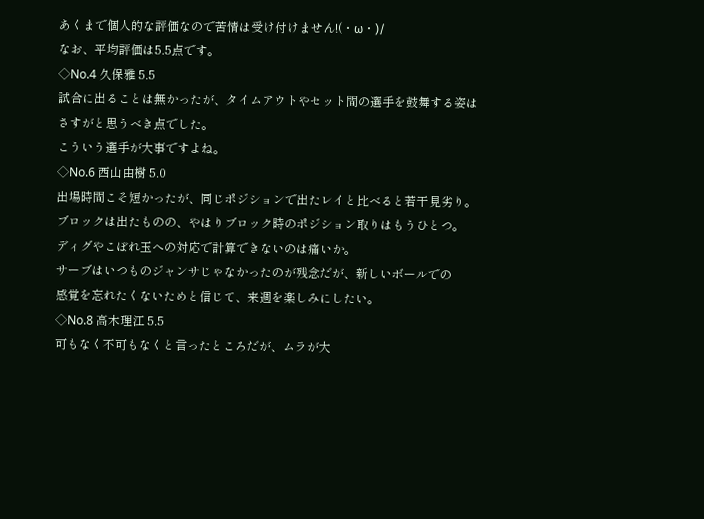あくまで個人的な評価なので苦情は受け付けません!(・ω・)/
なお、平均評価は5.5点です。
◇No.4 久保雅 5.5
試合に出ることは無かったが、タイムアウトやセット間の選手を鼓舞する姿は
さすがと思うべき点でした。
こういう選手が大事ですよね。
◇No.6 西山由樹 5.0
出場時間こそ短かったが、同じポジションで出たレイと比べると若干見劣り。
ブロックは出たものの、やはりブロック時のポジション取りはもうひとつ。
ディグやこぼれ玉への対応で計算できないのは痛いか。
サーブはいつものジャンサじゃなかったのが残念だが、新しいボールでの
感覚を忘れたくないためと信じて、来週を楽しみにしたい。
◇No.8 高木理江 5.5
可もなく不可もなくと言ったところだが、ムラが大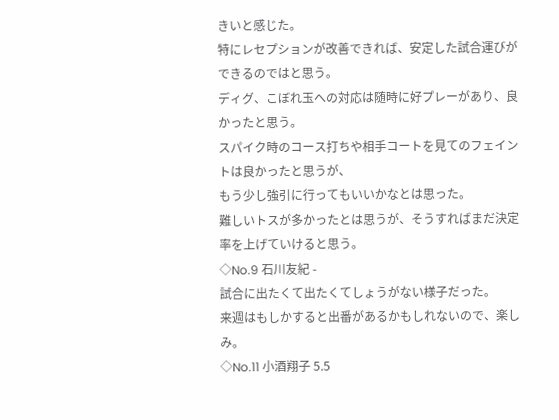きいと感じた。
特にレセプションが改善できれば、安定した試合運びができるのではと思う。
ディグ、こぼれ玉への対応は随時に好プレーがあり、良かったと思う。
スパイク時のコース打ちや相手コートを見てのフェイントは良かったと思うが、
もう少し強引に行ってもいいかなとは思った。
難しいトスが多かったとは思うが、そうすればまだ決定率を上げていけると思う。
◇No.9 石川友紀 -
試合に出たくて出たくてしょうがない様子だった。
来週はもしかすると出番があるかもしれないので、楽しみ。
◇No.11 小酒翔子 5.5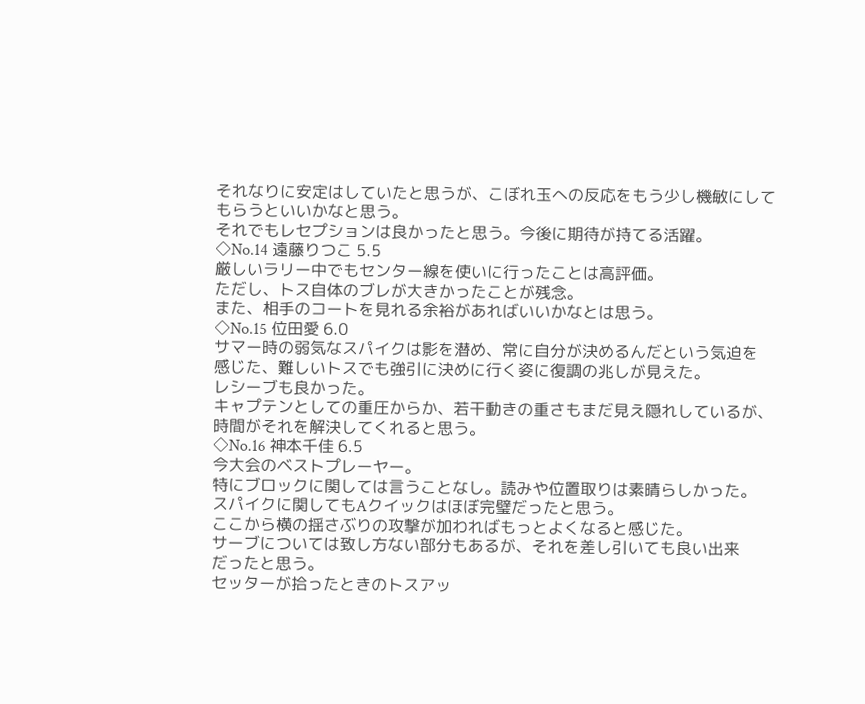それなりに安定はしていたと思うが、こぼれ玉への反応をもう少し機敏にして
もらうといいかなと思う。
それでもレセプションは良かったと思う。今後に期待が持てる活躍。
◇No.14 遠藤りつこ 5.5
厳しいラリー中でもセンター線を使いに行ったことは高評価。
ただし、トス自体のブレが大きかったことが残念。
また、相手のコートを見れる余裕があればいいかなとは思う。
◇No.15 位田愛 6.0
サマー時の弱気なスパイクは影を潜め、常に自分が決めるんだという気迫を
感じた、難しいトスでも強引に決めに行く姿に復調の兆しが見えた。
レシーブも良かった。
キャプテンとしての重圧からか、若干動きの重さもまだ見え隠れしているが、
時間がそれを解決してくれると思う。
◇No.16 神本千佳 6.5
今大会のベストプレーヤー。
特にブロックに関しては言うことなし。読みや位置取りは素晴らしかった。
スパイクに関してもAクイックはほぼ完璧だったと思う。
ここから横の揺さぶりの攻撃が加わればもっとよくなると感じた。
サーブについては致し方ない部分もあるが、それを差し引いても良い出来
だったと思う。
セッターが拾ったときのトスアッ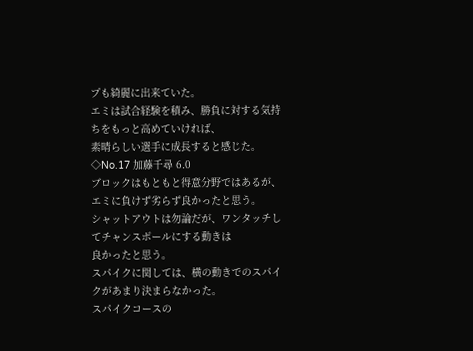プも綺麗に出来ていた。
エミは試合経験を積み、勝負に対する気持ちをもっと高めていければ、
素晴らしい選手に成長すると感じた。
◇No.17 加藤千尋 6.0
ブロックはもともと得意分野ではあるが、エミに負けず劣らず良かったと思う。
シャットアウトは勿論だが、ワンタッチしてチャンスボールにする動きは
良かったと思う。
スパイクに関しては、横の動きでのスパイクがあまり決まらなかった。
スパイクコースの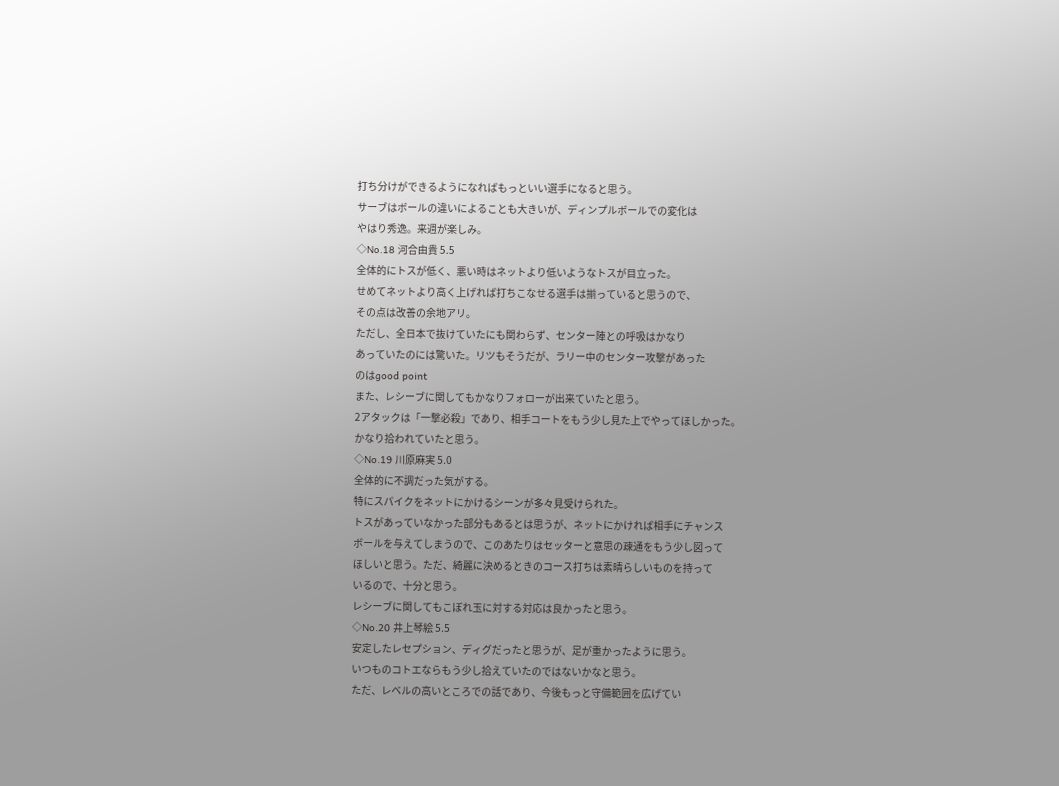打ち分けができるようになればもっといい選手になると思う。
サーブはボールの違いによることも大きいが、ディンプルボールでの変化は
やはり秀逸。来週が楽しみ。
◇No.18 河合由貴 5.5
全体的にトスが低く、悪い時はネットより低いようなトスが目立った。
せめてネットより高く上げれば打ちこなせる選手は揃っていると思うので、
その点は改善の余地アリ。
ただし、全日本で抜けていたにも関わらず、センター陣との呼吸はかなり
あっていたのには驚いた。リツもそうだが、ラリー中のセンター攻撃があった
のはgood point
また、レシーブに関してもかなりフォローが出来ていたと思う。
2アタックは「一撃必殺」であり、相手コートをもう少し見た上でやってほしかった。
かなり拾われていたと思う。
◇No.19 川原麻実 5.0
全体的に不調だった気がする。
特にスパイクをネットにかけるシーンが多々見受けられた。
トスがあっていなかった部分もあるとは思うが、ネットにかければ相手にチャンス
ボールを与えてしまうので、このあたりはセッターと意思の疎通をもう少し図って
ほしいと思う。ただ、綺麗に決めるときのコース打ちは素晴らしいものを持って
いるので、十分と思う。
レシーブに関してもこぼれ玉に対する対応は良かったと思う。
◇No.20 井上琴絵 5.5
安定したレセプション、ディグだったと思うが、足が重かったように思う。
いつものコトエならもう少し拾えていたのではないかなと思う。
ただ、レベルの高いところでの話であり、今後もっと守備範囲を広げてい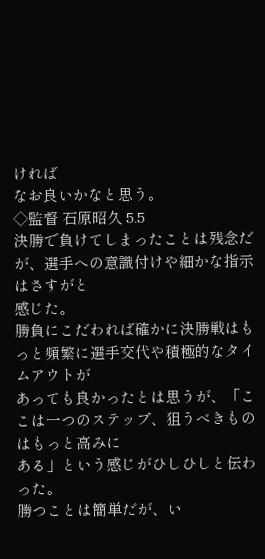ければ
なお良いかなと思う。
◇監督 石原昭久 5.5
決勝で負けてしまったことは残念だが、選手への意識付けや細かな指示はさすがと
感じた。
勝負にこだわれば確かに決勝戦はもっと頻繁に選手交代や積極的なタイムアウトが
あっても良かったとは思うが、「ここは一つのステップ、狙うべきものはもっと高みに
ある」という感じがひしひしと伝わった。
勝つことは簡単だが、い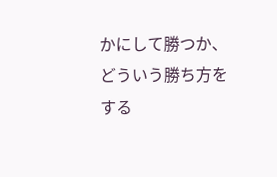かにして勝つか、どういう勝ち方をする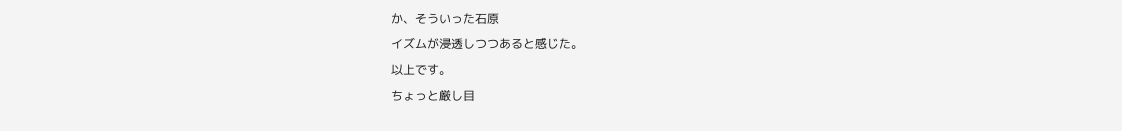か、そういった石原
イズムが浸透しつつあると感じた。
以上です。
ちょっと厳し目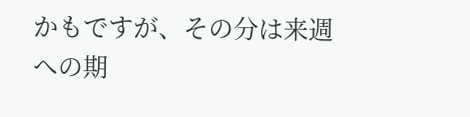かもですが、その分は来週への期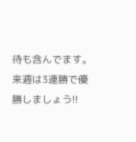待も含んでます。
来週は3連勝で優勝しましょう!!